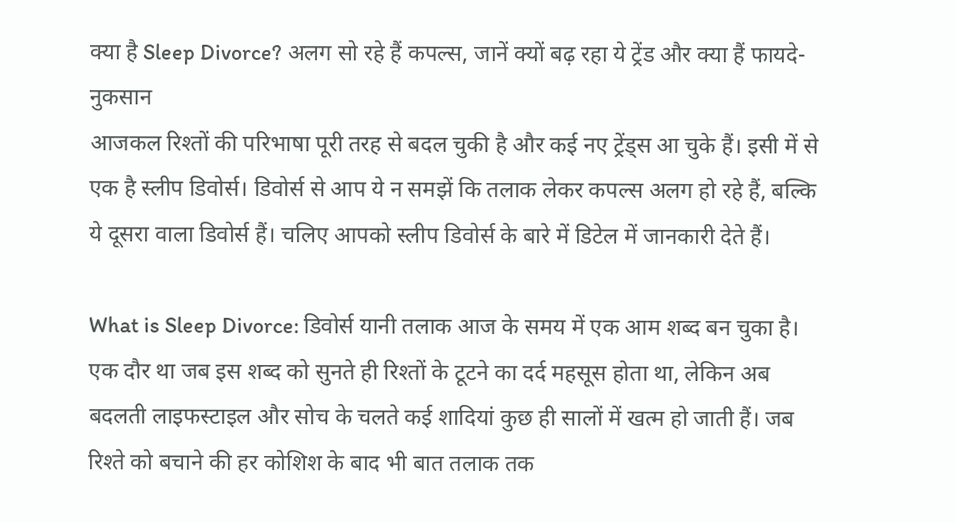क्या है Sleep Divorce? अलग सो रहे हैं कपल्स, जानें क्यों बढ़ रहा ये ट्रेंड और क्या हैं फायदे-नुकसान
आजकल रिश्तों की परिभाषा पूरी तरह से बदल चुकी है और कई नए ट्रेंड्स आ चुके हैं। इसी में से एक है स्लीप डिवोर्स। डिवोर्स से आप ये न समझें कि तलाक लेकर कपल्स अलग हो रहे हैं, बल्कि ये दूसरा वाला डिवोर्स हैं। चलिए आपको स्लीप डिवोर्स के बारे में डिटेल में जानकारी देते हैं।

What is Sleep Divorce: डिवोर्स यानी तलाक आज के समय में एक आम शब्द बन चुका है। एक दौर था जब इस शब्द को सुनते ही रिश्तों के टूटने का दर्द महसूस होता था, लेकिन अब बदलती लाइफस्टाइल और सोच के चलते कई शादियां कुछ ही सालों में खत्म हो जाती हैं। जब रिश्ते को बचाने की हर कोशिश के बाद भी बात तलाक तक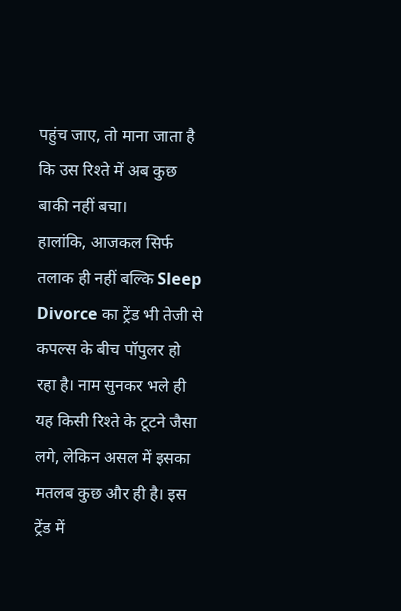पहुंच जाए, तो माना जाता है कि उस रिश्ते में अब कुछ बाकी नहीं बचा।
हालांकि, आजकल सिर्फ तलाक ही नहीं बल्कि Sleep Divorce का ट्रेंड भी तेजी से कपल्स के बीच पॉपुलर हो रहा है। नाम सुनकर भले ही यह किसी रिश्ते के टूटने जैसा लगे, लेकिन असल में इसका मतलब कुछ और ही है। इस ट्रेंड में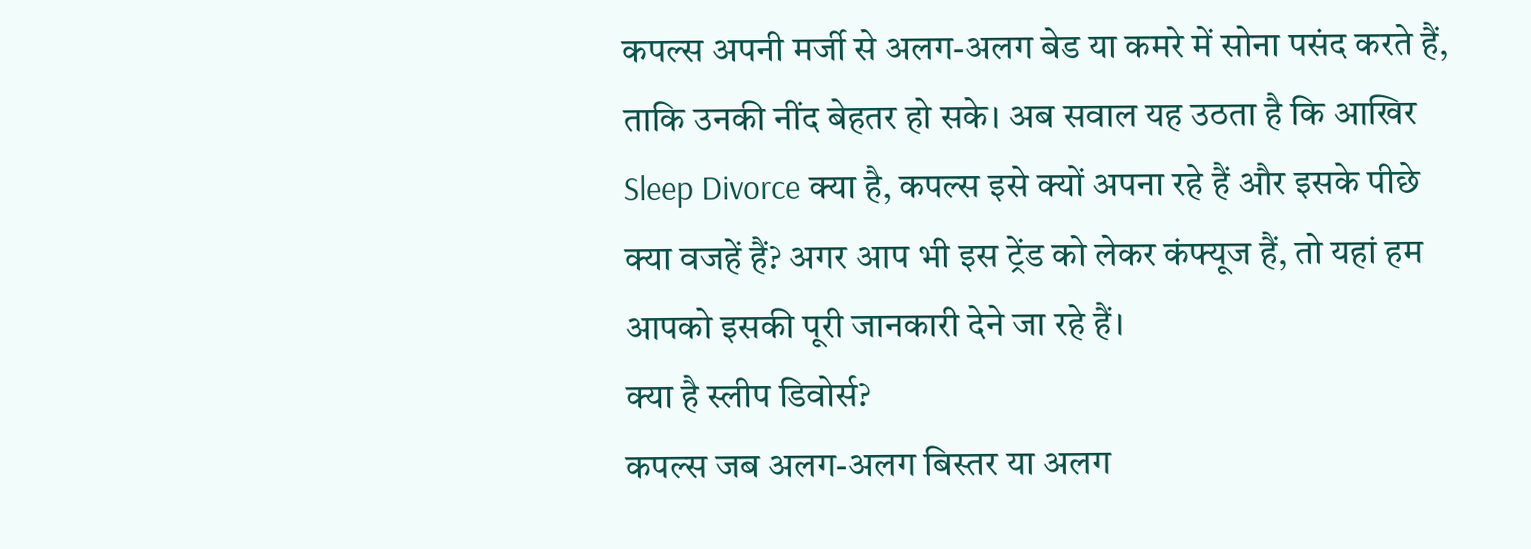कपल्स अपनी मर्जी से अलग-अलग बेड या कमरे में सोना पसंद करते हैं, ताकि उनकी नींद बेहतर हो सके। अब सवाल यह उठता है कि आखिर Sleep Divorce क्या है, कपल्स इसे क्यों अपना रहे हैं और इसके पीछे क्या वजहें हैं? अगर आप भी इस ट्रेंड को लेकर कंफ्यूज हैं, तो यहां हम आपको इसकी पूरी जानकारी देने जा रहे हैं।
क्या है स्लीप डिवोर्स?
कपल्स जब अलग-अलग बिस्तर या अलग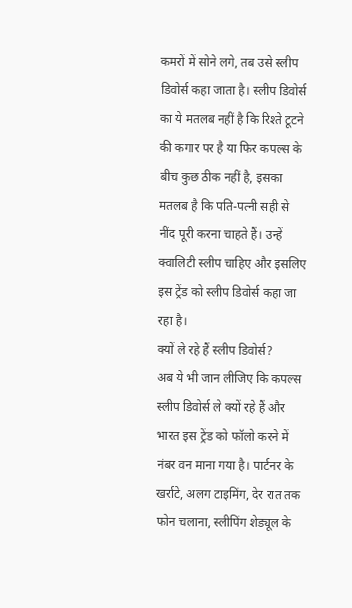कमरों में सोने लगे, तब उसे स्लीप डिवोर्स कहा जाता है। स्लीप डिवोर्स का ये मतलब नहीं है कि रिश्ते टूटने की कगार पर है या फिर कपल्स के बीच कुछ ठीक नहीं है, इसका मतलब है कि पति-पत्नी सही से नींद पूरी करना चाहते हैं। उन्हें क्वालिटी स्लीप चाहिए और इसलिए इस ट्रेंड को स्लीप डिवोर्स कहा जा रहा है।
क्यों ले रहे हैं स्लीप डिवोर्स?
अब ये भी जान लीजिए कि कपल्स स्लीप डिवोर्स ले क्यों रहे हैं और भारत इस ट्रेंड को फॉलो करने में नंबर वन माना गया है। पार्टनर के खर्राटे, अलग टाइमिंग, देर रात तक फोन चलाना, स्लीपिंग शेड्यूल के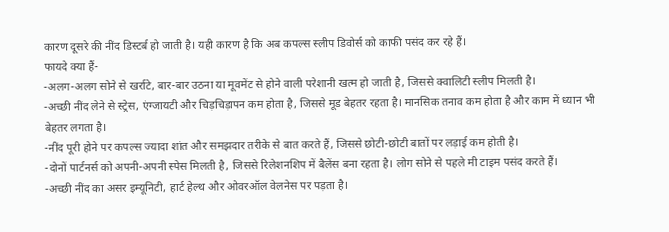कारण दूसरे की नींद डिस्टर्ब हो जाती है। यही कारण है कि अब कपल्स स्लीप डिवोर्स को काफी पसंद कर रहे हैं।
फायदे क्या हैं-
-अलग-अलग सोने से खर्राटे, बार-बार उठना या मूवमेंट से होने वाली परेशानी खत्म हो जाती है, जिससे क्वालिटी स्लीप मिलती है।
-अच्छी नींद लेने से स्ट्रेस, एंग्जायटी और चिड़चिड़ापन कम होता है, जिससे मूड बेहतर रहता है। मानसिक तनाव कम होता है और काम में ध्यान भी बेहतर लगता है।
-नींद पूरी होने पर कपल्स ज्यादा शांत और समझदार तरीके से बात करते हैं, जिससे छोटी-छोटी बातों पर लड़ाई कम होती है।
-दोनों पार्टनर्स को अपनी-अपनी स्पेस मिलती है, जिससे रिलेशनशिप में बैलेंस बना रहता है। लोग सोने से पहले मी टाइम पसंद करते हैं।
-अच्छी नींद का असर इम्यूनिटी, हार्ट हेल्थ और ओवरऑल वेलनेस पर पड़ता है।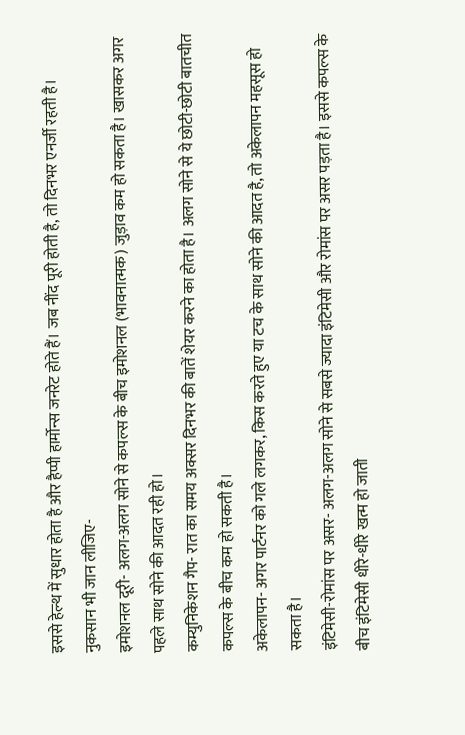इससे हेल्थ में सुधार होता है और हैप्पी हार्मोन्स जनरेट होते हैं। जब नींद पूरी होती है, तो दिनभर एनर्जी रहती है।
नुकसान भी जान लीजिए-
इमोशनल दूरी- अलग-अलग सोने से कपल्स के बीच इमोशनल (भावनात्मक) जुड़ाव कम हो सकता है। खासकर अगर पहले साथ सोने की आदत रही हो।
कम्युनिकेशन गैप- रात का समय अक्सर दिनभर की बातें शेयर करने का होता है। अलग सोने से ये छोटी-छोटी बातचीत कपल्स के बीच कम हो सकती है।
अकेलापन- अगर पार्टनर को गले लगकर, किस करते हुए या टच के साथ सोने की आदत है, तो अकेलापन महसूस हो सकता है।
इंटिमेसी-रोमांस पर असर- अलग-अलग सोने से सबसे ज्यादा इंटिमेसी और रोमांस पर असर पड़ता है। इससे कपल्स के बीच इंटिमेसी धीरे-धीरे खत्म हो जाती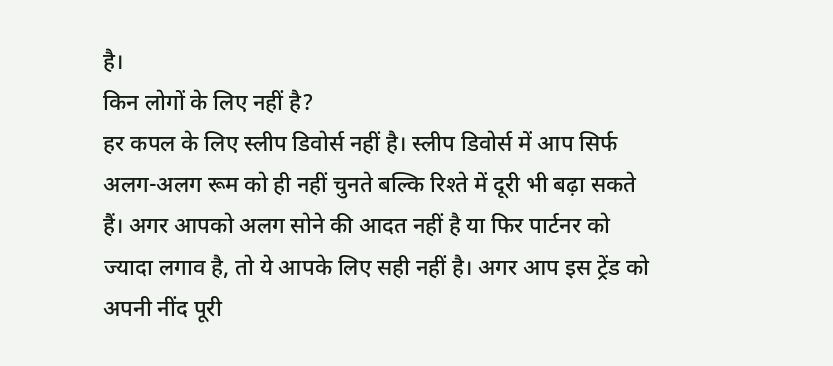है।
किन लोगों के लिए नहीं है?
हर कपल के लिए स्लीप डिवोर्स नहीं है। स्लीप डिवोर्स में आप सिर्फ अलग-अलग रूम को ही नहीं चुनते बल्कि रिश्ते में दूरी भी बढ़ा सकते हैं। अगर आपको अलग सोने की आदत नहीं है या फिर पार्टनर को ज्यादा लगाव है, तो ये आपके लिए सही नहीं है। अगर आप इस ट्रेंड को अपनी नींद पूरी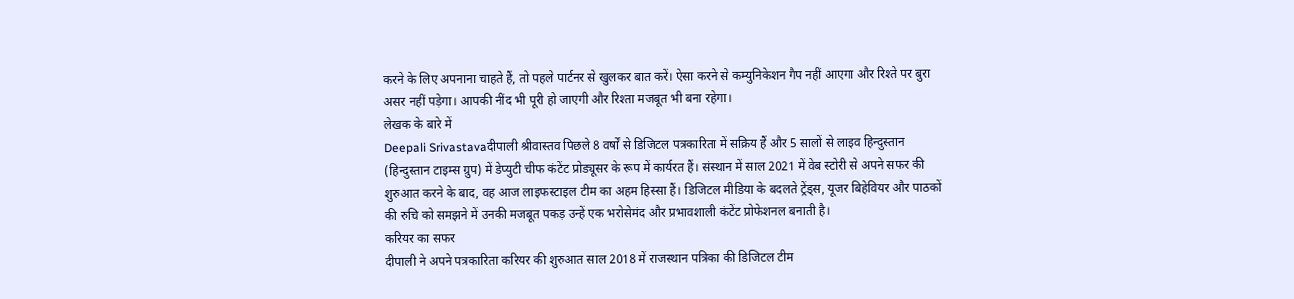करने के लिए अपनाना चाहते हैं, तो पहले पार्टनर से खुलकर बात करें। ऐसा करने से कम्युनिकेशन गैप नहीं आएगा और रिश्ते पर बुरा असर नहीं पड़ेगा। आपकी नींद भी पूरी हो जाएगी और रिश्ता मजबूत भी बना रहेगा।
लेखक के बारे में
Deepali Srivastavaदीपाली श्रीवास्तव पिछले 8 वर्षों से डिजिटल पत्रकारिता में सक्रिय हैं और 5 सालों से लाइव हिन्दुस्तान (हिन्दुस्तान टाइम्स ग्रुप) में डेप्युटी चीफ कंटेंट प्रोड्यूसर के रूप में कार्यरत हैं। संस्थान में साल 2021 में वेब स्टोरी से अपने सफर की शुरुआत करने के बाद, वह आज लाइफस्टाइल टीम का अहम हिस्सा हैं। डिजिटल मीडिया के बदलते ट्रेंड्स, यूजर बिहेवियर और पाठकों की रुचि को समझने में उनकी मजबूत पकड़ उन्हें एक भरोसेमंद और प्रभावशाली कंटेंट प्रोफेशनल बनाती है।
करियर का सफर
दीपाली ने अपने पत्रकारिता करियर की शुरुआत साल 2018 में राजस्थान पत्रिका की डिजिटल टीम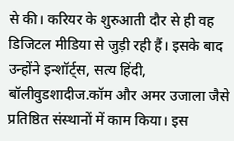से की। करियर के शुरुआती दौर से ही वह डिजिटल मीडिया से जुड़ी रही हैं। इसके बाद उन्होंने इन्शॉर्ट्स, सत्य हिंदी, बॉलीवुडशादीज.कॉम और अमर उजाला जैसे प्रतिष्ठित संस्थानों में काम किया। इस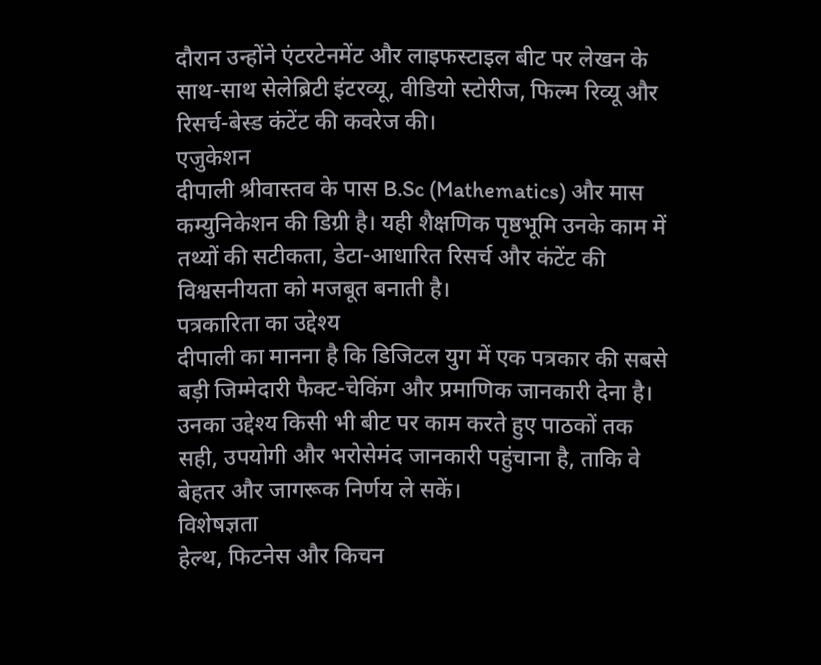दौरान उन्होंने एंटरटेनमेंट और लाइफस्टाइल बीट पर लेखन के साथ-साथ सेलेब्रिटी इंटरव्यू, वीडियो स्टोरीज, फिल्म रिव्यू और रिसर्च-बेस्ड कंटेंट की कवरेज की।
एजुकेशन
दीपाली श्रीवास्तव के पास B.Sc (Mathematics) और मास कम्युनिकेशन की डिग्री है। यही शैक्षणिक पृष्ठभूमि उनके काम में तथ्यों की सटीकता, डेटा-आधारित रिसर्च और कंटेंट की विश्वसनीयता को मजबूत बनाती है।
पत्रकारिता का उद्देश्य
दीपाली का मानना है कि डिजिटल युग में एक पत्रकार की सबसे बड़ी जिम्मेदारी फैक्ट-चेकिंग और प्रमाणिक जानकारी देना है। उनका उद्देश्य किसी भी बीट पर काम करते हुए पाठकों तक सही, उपयोगी और भरोसेमंद जानकारी पहुंचाना है, ताकि वे बेहतर और जागरूक निर्णय ले सकें।
विशेषज्ञता
हेल्थ, फिटनेस और किचन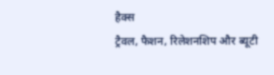हैक्स
ट्रैवल, फैशन, रिलेशनशिप और ब्यूटी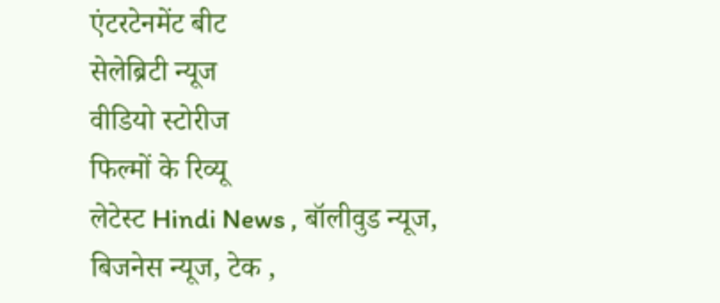एंटरटेनमेंट बीट
सेलेब्रिटी न्यूज
वीडियो स्टोरीज
फिल्मों के रिव्यू
लेटेस्ट Hindi News , बॉलीवुड न्यूज, बिजनेस न्यूज, टेक ,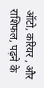ऑटो, करियर , और राशिफल, पढ़ने के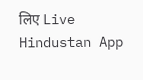लिए Live Hindustan App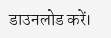डाउनलोड करें।